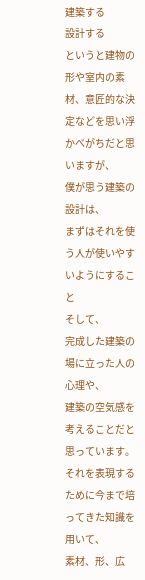建築する
設計する
というと建物の形や室内の素材、意匠的な決定などを思い浮かべがちだと思いますが、
僕が思う建築の設計は、
まずはそれを使う人が使いやすいようにすること
そして、
完成した建築の場に立った人の心理や、
建築の空気感を考えることだと思っています。
それを表現するために今まで培ってきた知識を用いて、
素材、形、広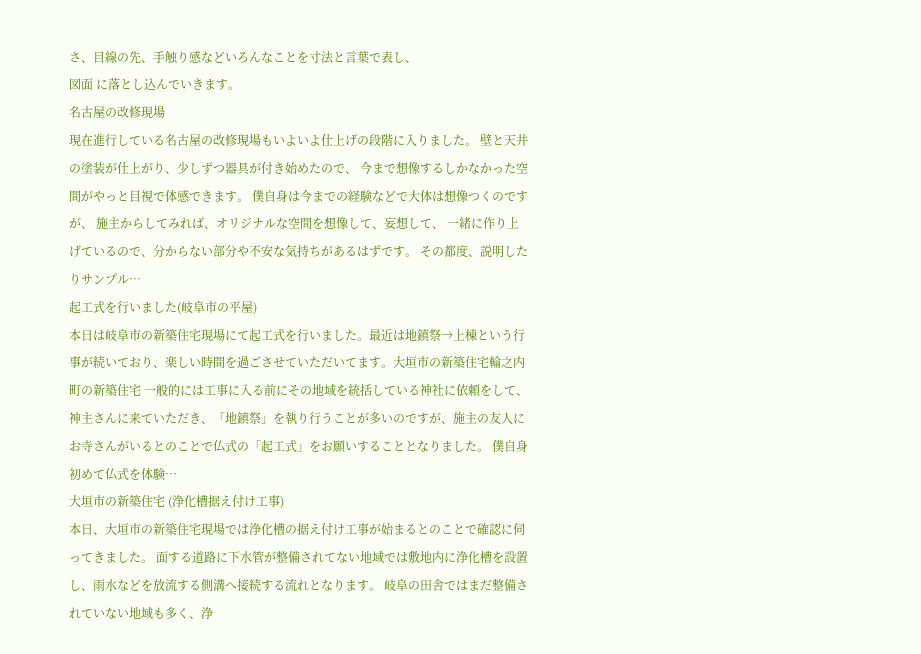さ、目線の先、手触り感などいろんなことを寸法と言葉で表し、
図面 に落とし込んでいきます。
名古屋の改修現場
現在進行している名古屋の改修現場もいよいよ仕上げの段階に入りました。 壁と天井の塗装が仕上がり、少しずつ器具が付き始めたので、 今まで想像するしかなかった空間がやっと目視で体感できます。 僕自身は今までの経験などで大体は想像つくのですが、 施主からしてみれば、オリジナルな空間を想像して、妄想して、 一緒に作り上げているので、分からない部分や不安な気持ちがあるはずです。 その都度、説明したりサンプル…
起工式を行いました(岐阜市の平屋)
本日は岐阜市の新築住宅現場にて起工式を行いました。最近は地鎮祭→上棟という行事が続いており、楽しい時間を過ごさせていただいてます。大垣市の新築住宅輪之内町の新築住宅 一般的には工事に入る前にその地域を統括している神社に依頼をして、神主さんに来ていただき、「地鎮祭」を執り行うことが多いのですが、施主の友人にお寺さんがいるとのことで仏式の「起工式」をお願いすることとなりました。 僕自身初めて仏式を体験…
大垣市の新築住宅 (浄化槽据え付け工事)
本日、大垣市の新築住宅現場では浄化槽の据え付け工事が始まるとのことで確認に伺ってきました。 面する道路に下水管が整備されてない地域では敷地内に浄化槽を設置し、雨水などを放流する側溝へ接続する流れとなります。 岐阜の田舎ではまだ整備されていない地域も多く、浄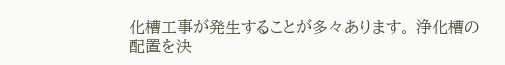化槽工事が発生することが多々あります。 浄化槽の配置を決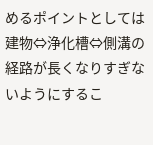めるポイントとしては建物⇔浄化槽⇔側溝の経路が長くなりすぎないようにするこ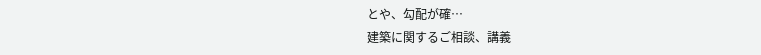とや、勾配が確…
建築に関するご相談、講義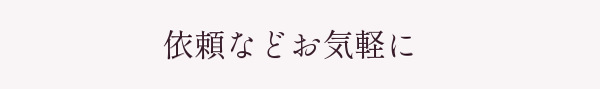依頼などお気軽に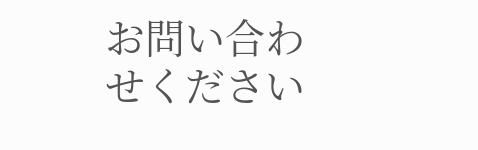お問い合わせください